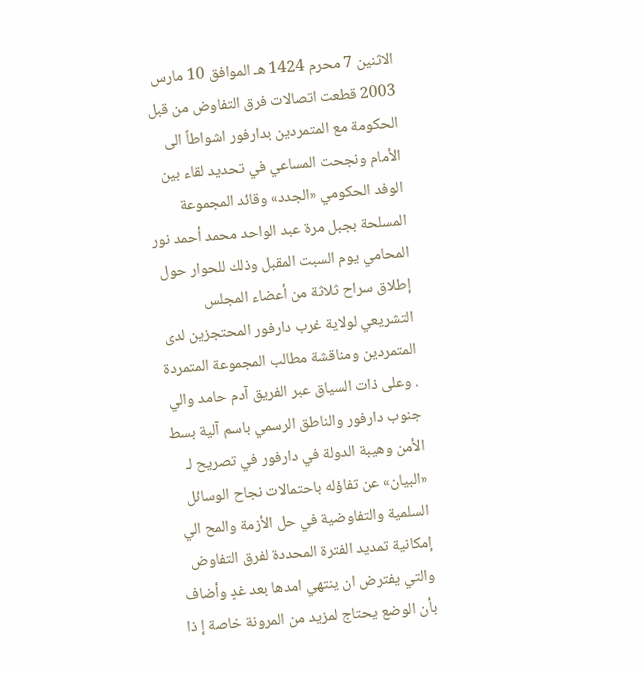الاثنين 7 محرم 1424 هـ الموافق 10 مارس 2003 قطعت اتصالات فرق التفاوض من قبل الحكومة مع المتمردين بدارفور اشواطاً الى الأمام ونجحت المساعي في تحديد لقاء بين الوفد الحكومي «الجدد» وقائد المجموعة المسلحة بجبل مرة عبد الواحد محمد أحمد نور المحامي يوم السبت المقبل وذلك للحوار حول إطلاق سراح ثلاثة من أعضاء المجلس التشريعي لولاية غرب دارفور المحتجزين لدى المتمردين ومناقشة مطالب المجموعة المتمردة . وعلى ذات السياق عبر الفريق آدم حامد والي جنوب دارفور والناطق الرسمي باسم آلية بسط الأمن وهيبة الدولة في دارفور في تصريح لـ «البيان» عن تفاؤله باحتمالات نجاح الوسائل السلمية والتفاوضية في حل الأزمة والمح الي إمكانية تمديد الفترة المحددة لفرق التفاوض والتي يفترض ان ينتهي امدها بعد غدٍ وأضاف بأن الوضع يحتاج لمزيد من المرونة خاصة إ ذا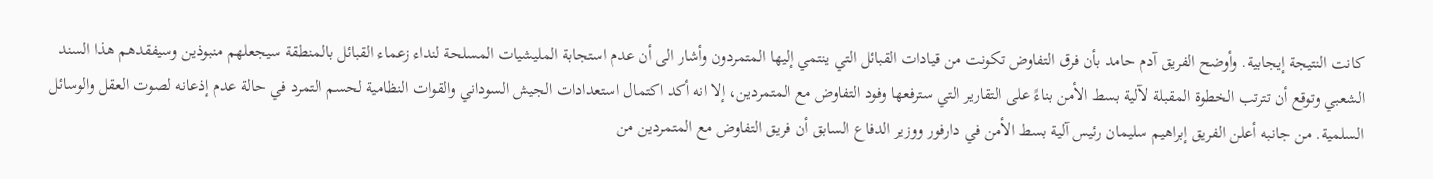كانت النتيجة إيجابية. وأوضح الفريق آدم حامد بأن فرق التفاوض تكونت من قيادات القبائل التي ينتمي إليها المتمردون وأشار الى أن عدم استجابة المليشيات المسلحة لنداء زعماء القبائل بالمنطقة سيجعلهم منبوذين وسيفقدهم هذا السند الشعبي وتوقع أن تترتب الخطوة المقبلة لآلية بسط الأمن بناءً على التقارير التي سترفعها وفود التفاوض مع المتمردين، إلا انه أكد اكتمال استعدادات الجيش السوداني والقوات النظامية لحسم التمرد في حالة عدم إذعانه لصوت العقل والوسائل السلمية. من جانبه أعلن الفريق إبراهيم سليمان رئيس آلية بسط الأمن في دارفور ووزير الدفاع السابق أن فريق التفاوض مع المتمردين من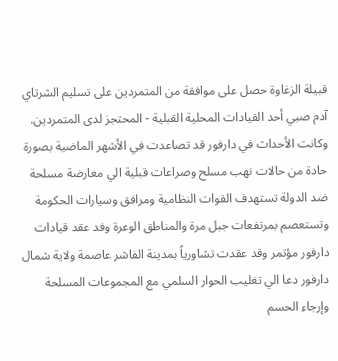قبيلة الزغاوة حصل على موافقة من المتمردين على تسليم الشرتاي آدم صبي أحد القيادات المحلية القبلية - المحتجز لدى المتمردين. وكانت الأحداث في دارفور قد تصاعدت في الأشهر الماضية بصورة حادة من حالات نهب مسلح وصراعات قبلية الي معارضة مسلحة ضد الدولة تستهدف القوات النظامية ومرافق وسيارات الحكومة وتستعصم بمرتفعات جبل مرة والمناطق الوعرة وفد عقد قيادات دارفور مؤتمر وقد عقدت تشاورياً بمدينة الفاشر عاصمة ولاية شمال دارفور دعا الي تغليب الحوار السلمي مع المجموعات المسلحة وإرجاء الحسم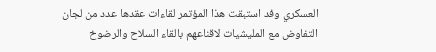العسكري وفد استبقت هذا المؤتمر لقاءات عقدها عدد من لجان التفاوض مع المليشيات لاقناعهم بالقاء السلاح والرضوخ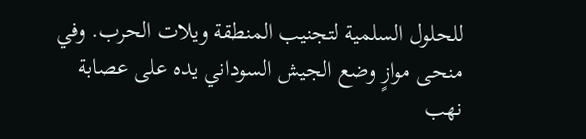للحلول السلمية لتجنيب المنطقة ويلات الحرب. وفي منحى موازٍ وضع الجيش السوداني يده على عصابة نهب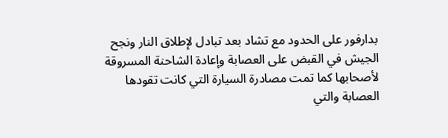بدارفور على الحدود مع تشاد بعد تبادل لإطلاق النار ونجح الجيش في القبض على العصابة وإعادة الشاحنة المسروقة لأصحابها كما تمت مصادرة السيارة التي كانت تقودها العصابة والتي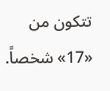تتكون من «17» شخصاً.